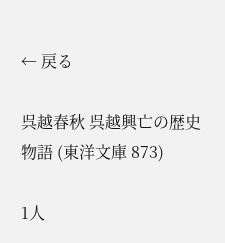← 戻る

呉越春秋 呉越興亡の歴史物語 (東洋文庫 873)

1人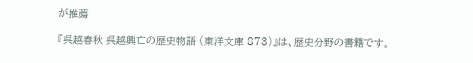が推薦

『呉越春秋 呉越興亡の歴史物語 (東洋文庫 873)』は、歴史分野の書籍です。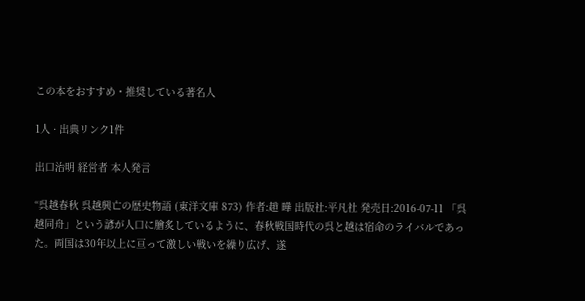この本をおすすめ・推奨している著名人

1人 · 出典リンク1件

出口治明 経営者 本人発言

“呉越春秋 呉越興亡の歴史物語 (東洋文庫 873) 作者:趙 曄 出版社:平凡社 発売日:2016-07-11 「呉越同舟」という諺が人口に膾炙しているように、春秋戦国時代の呉と越は宿命のライバルであった。両国は30年以上に亘って激しい戦いを繰り広げ、遂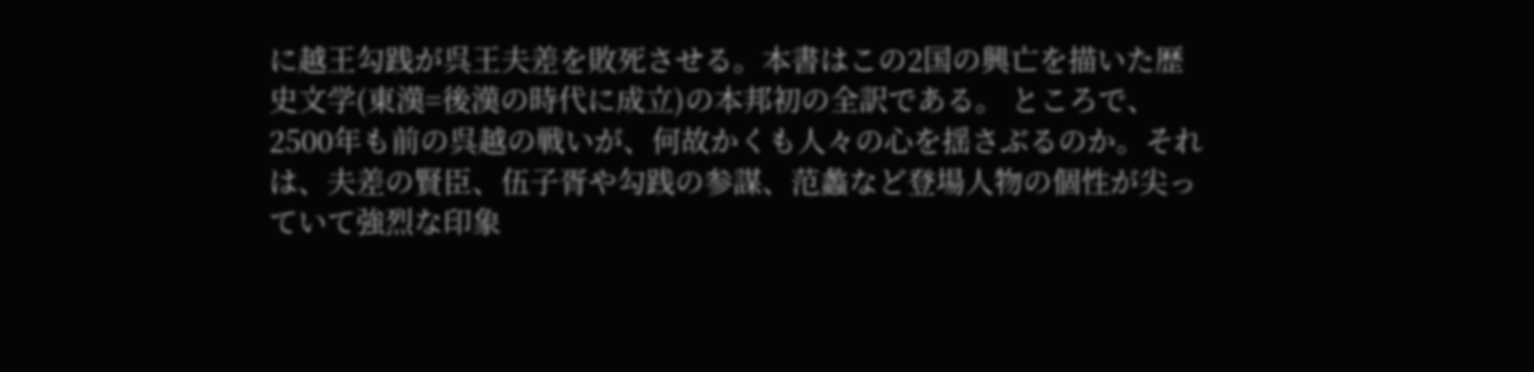に越王勾践が呉王夫差を敗死させる。本書はこの2国の興亡を描いた歴史文学(東漢=後漢の時代に成立)の本邦初の全訳である。 ところで、2500年も前の呉越の戦いが、何故かくも人々の心を揺さぶるのか。それは、夫差の賢臣、伍子胥や勾践の参謀、范蠡など登場人物の個性が尖っていて強烈な印象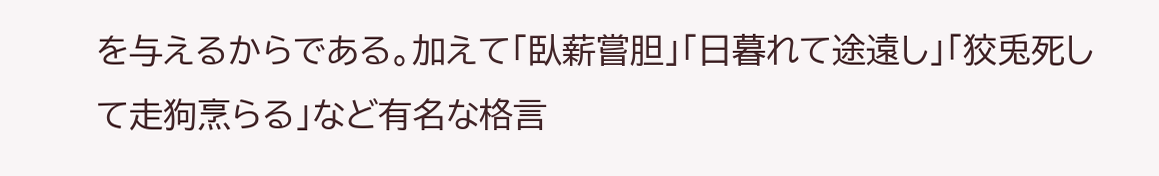を与えるからである。加えて「臥薪嘗胆」「日暮れて途遠し」「狡兎死して走狗烹らる」など有名な格言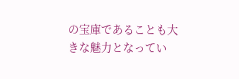の宝庫であることも大きな魅力となってい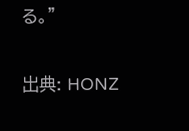る。”

出典: HONZ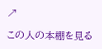↗

この人の本棚を見る